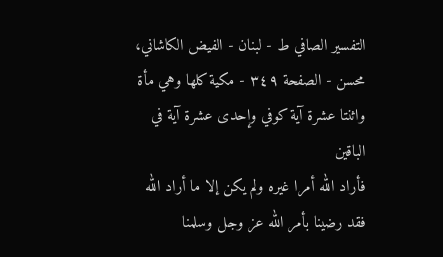التفسیر الصافي ط - لبنان - الفيض الكاشاني، محسن - الصفحة ٣٤٩ - مكية كلها وهي مأة واثنتا عشرة آية كوفي وإحدى عشرة آية في الباقين
فأراد الله أمرا غيره ولم يكن إلا ما أراد الله فقد رضينا بأمر الله عز وجل وسلمنا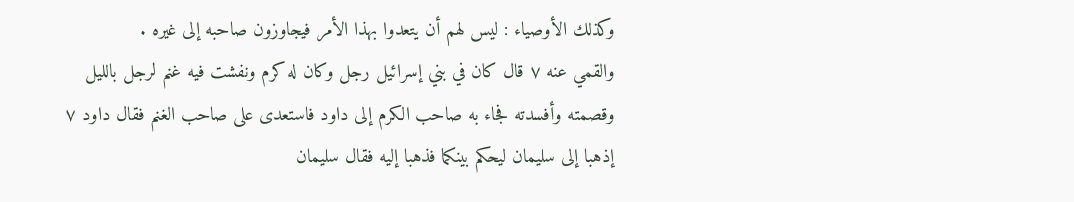وكذلك الأوصياء : ليس لهم أن يتعدوا بهذا الأمر فيجاوزون صاحبه إلى غيره .
والقمي عنه ٧ قال كان في بني إسرائيل رجل وكان له كرم ونفشت فيه غنم لرجل بالليل وقصمته وأفسدته فجاء به صاحب الكرم إلى داود فاستعدى على صاحب الغنم فقال داود ٧ إذهبا إلى سليمان ليحكم بينكما فذهبا إليه فقال سليمان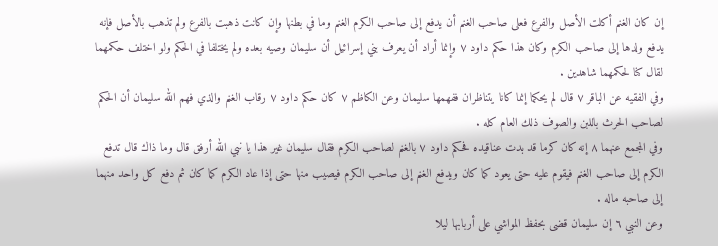إن كان الغنم أكلت الأصل والفرع فعلى صاحب الغنم أن يدفع إلى صاحب الكرم الغنم وما في بطنها وإن كانت ذهبت بالفرع ولم تذهب بالأصل فإنه يدفع ولدها إلى صاحب الكرم وكان هذا حكم داود ٧ وإنما أراد أن يعرف بني إسرائيل أن سليمان وصيه بعده ولم يختلفا في الحكم ولو اختلف حكمهما لقال كنا لحكمهما شاهدين .
وفي الفقيه عن الباقر ٧ قال لم يحكما إنما كانا يتناظران ففهمها سليمان وعن الكاظم ٧ كان حكم داود ٧ رقاب الغنم والذي فهم الله سليمان أن الحكم لصاحب الحرث باللبن والصوف ذلك العام كله .
وفي المجمع عنهما ٨ إنه كان كرما قد بدت عناقيده فحكم داود ٧ بالغنم لصاحب الكرم فقال سليمان غير هذا يا نبي الله أرفق قال وما ذاك قال تدفع الكرم إلى صاحب الغنم فيقوم عليه حتى يعود كما كان ويدفع الغنم إلى صاحب الكرم فيصيب منها حتى إذا عاد الكرم كما كان ثم دفع كل واحد منهما إلى صاحبه ماله .
وعن النبي ٦ إن سليمان قضى بحفظ المواشي على أربابها ليلا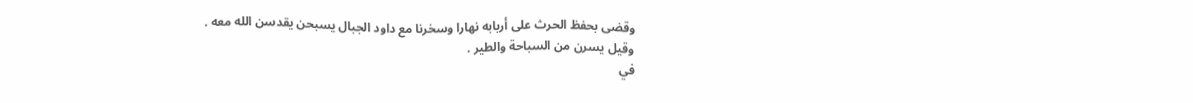وقضى بحفظ الحرث على أربابه نهارا وسخرنا مع داود الجبال يسبحن يقدسن الله معه .
وقيل يسرن من السباحة والطير .
في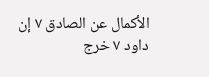الأكمال عن الصادق ٧ إن داود ٧ خرج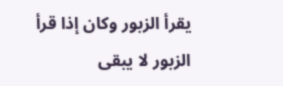يقرأ الزبور وكان إذا قرأ الزبور لا يبقى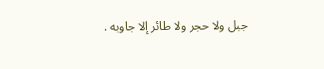جبل ولا حجر ولا طائر إلا جاوبه .